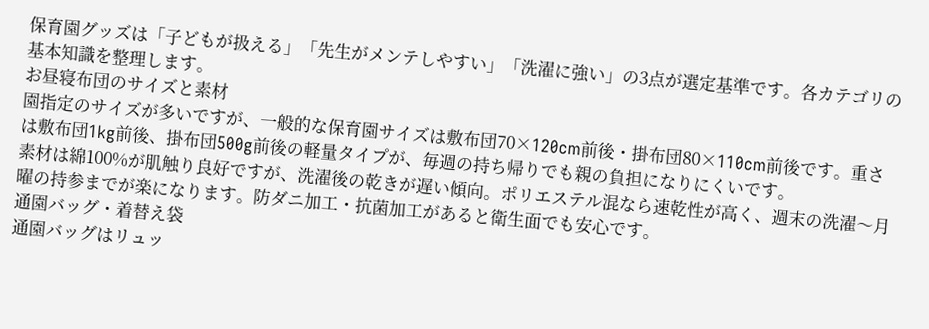保育園グッズは「子どもが扱える」「先生がメンテしやすい」「洗濯に強い」の3点が選定基準です。各カテゴリの基本知識を整理します。
お昼寝布団のサイズと素材
園指定のサイズが多いですが、一般的な保育園サイズは敷布団70×120cm前後・掛布団80×110cm前後です。重さは敷布団1kg前後、掛布団500g前後の軽量タイプが、毎週の持ち帰りでも親の負担になりにくいです。
素材は綿100%が肌触り良好ですが、洗濯後の乾きが遅い傾向。ポリエステル混なら速乾性が高く、週末の洗濯〜月曜の持参までが楽になります。防ダニ加工・抗菌加工があると衛生面でも安心です。
通園バッグ・着替え袋
通園バッグはリュッ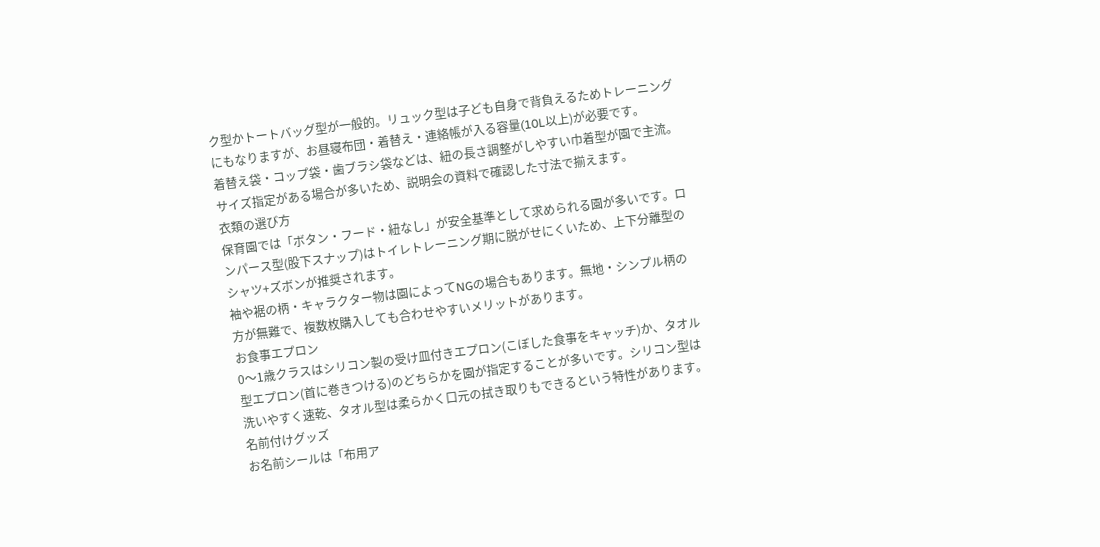ク型かトートバッグ型が一般的。リュック型は子ども自身で背負えるためトレーニングにもなりますが、お昼寝布団・着替え・連絡帳が入る容量(10L以上)が必要です。
着替え袋・コップ袋・歯ブラシ袋などは、紐の長さ調整がしやすい巾着型が園で主流。サイズ指定がある場合が多いため、説明会の資料で確認した寸法で揃えます。
衣類の選び方
保育園では「ボタン・フード・紐なし」が安全基準として求められる園が多いです。ロンパース型(股下スナップ)はトイレトレーニング期に脱がせにくいため、上下分離型のシャツ+ズボンが推奨されます。
袖や裾の柄・キャラクター物は園によってNGの場合もあります。無地・シンプル柄の方が無難で、複数枚購入しても合わせやすいメリットがあります。
お食事エプロン
0〜1歳クラスはシリコン製の受け皿付きエプロン(こぼした食事をキャッチ)か、タオル型エプロン(首に巻きつける)のどちらかを園が指定することが多いです。シリコン型は洗いやすく速乾、タオル型は柔らかく口元の拭き取りもできるという特性があります。
名前付けグッズ
お名前シールは「布用ア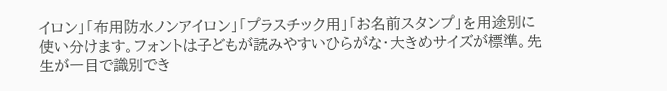イロン」「布用防水ノンアイロン」「プラスチック用」「お名前スタンプ」を用途別に使い分けます。フォントは子どもが読みやすいひらがな・大きめサイズが標準。先生が一目で識別でき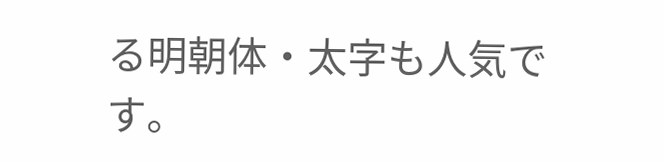る明朝体・太字も人気です。